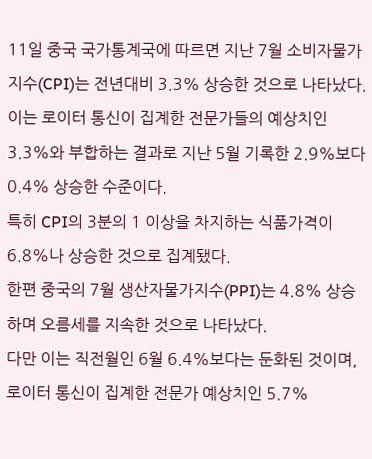11일 중국 국가통계국에 따르면 지난 7월 소비자물가지수(CPI)는 전년대비 3.3% 상승한 것으로 나타났다.
이는 로이터 통신이 집계한 전문가들의 예상치인 3.3%와 부합하는 결과로 지난 5월 기록한 2.9%보다 0.4% 상승한 수준이다.
특히 CPI의 3분의 1 이상을 차지하는 식품가격이 6.8%나 상승한 것으로 집계됐다.
한편 중국의 7월 생산자물가지수(PPI)는 4.8% 상승하며 오름세를 지속한 것으로 나타났다.
다만 이는 직전월인 6월 6.4%보다는 둔화된 것이며, 로이터 통신이 집계한 전문가 예상치인 5.7%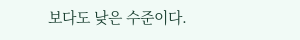보다도 낮은 수준이다.